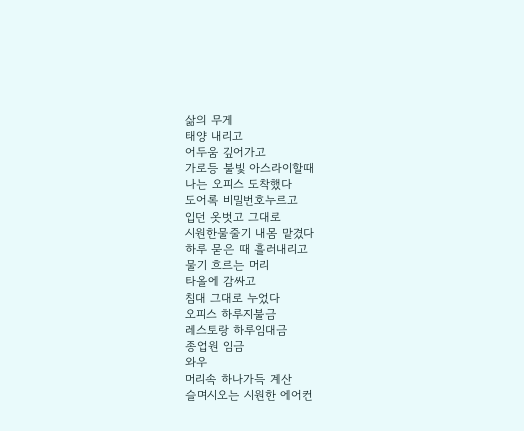삶의 무게
태양 내리고
어두움 깊어가고
가로등 불빛 아스라이할때
나는 오피스 도착했다
도어록 비밀번호누르고
입던 옷벗고 그대로
시원한물줄기 내몸 맡겼다
하루 묻은 때 흘러내리고
물기 흐르는 머리
타올에 감싸고
침대 그대로 누었다
오피스 하루지불금
레스토랑 하루임대금
종업원 임금
와우
머리속 하나가득 계산
슬며시오는 시원한 에어컨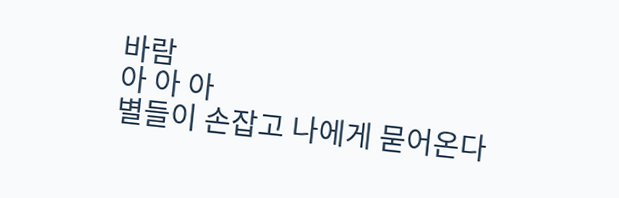바람
아 아 아
별들이 손잡고 나에게 묻어온다